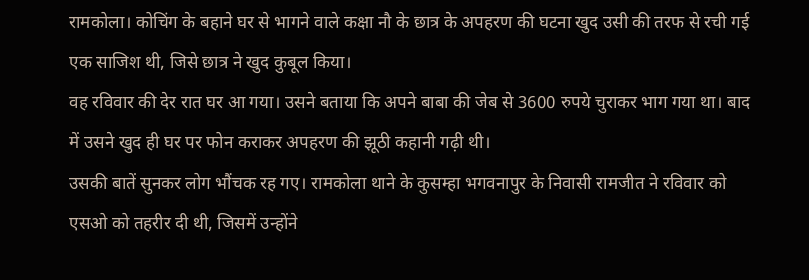रामकोला। कोचिंग के बहाने घर से भागने वाले कक्षा नौ के छात्र के अपहरण की घटना खुद उसी की तरफ से रची गई एक साजिश थी, जिसे छात्र ने खुद कुबूल किया।
वह रविवार की देर रात घर आ गया। उसने बताया कि अपने बाबा की जेब से 3600 रुपये चुराकर भाग गया था। बाद में उसने खुद ही घर पर फोन कराकर अपहरण की झूठी कहानी गढ़ी थी।
उसकी बातें सुनकर लोग भौंचक रह गए। रामकोला थाने के कुसम्हा भगवनापुर के निवासी रामजीत ने रविवार को एसओ को तहरीर दी थी, जिसमें उन्होंने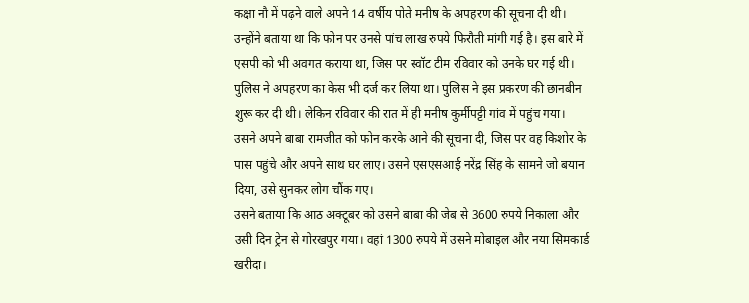कक्षा नौ में पढ़ने वाले अपने 14 वर्षीय पोते मनीष के अपहरण की सूचना दी थी।
उन्होंने बताया था कि फोन पर उनसे पांच लाख रुपये फिरौती मांगी गई है। इस बारे में एसपी को भी अवगत कराया था, जिस पर स्वॉट टीम रविवार को उनके घर गई थी।
पुलिस ने अपहरण का केस भी दर्ज कर लिया था। पुलिस ने इस प्रकरण की छानबीन शुरू कर दी थी। लेकिन रविवार की रात में ही मनीष कुर्मीपट्टी गांव में पहुंच गया।
उसने अपने बाबा रामजीत को फोन करके आने की सूचना दी, जिस पर वह किशोर के पास पहुंचे और अपने साथ घर लाए। उसने एसएसआई नरेंद्र सिंह के सामने जो बयान दिया, उसे सुनकर लोग चौंक गए।
उसने बताया कि आठ अक्टूबर को उसने बाबा की जेब से 3600 रुपये निकाला और उसी दिन ट्रेन से गोरखपुर गया। वहां 1300 रुपये में उसने मोबाइल और नया सिमकार्ड खरीदा।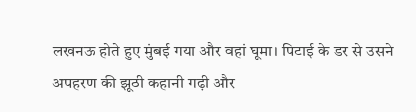लखनऊ होते हुए मुंबई गया और वहां घूमा। पिटाई के डर से उसने अपहरण की झूठी कहानी गढ़ी और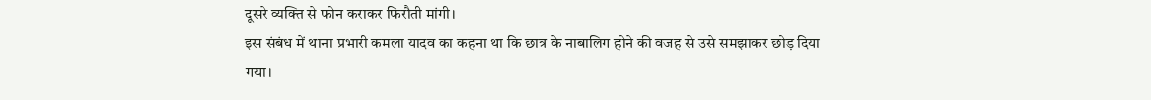दूसरे व्यक्ति से फोन कराकर फिरौती मांगी।
इस संबंध में थाना प्रभारी कमला यादव का कहना था कि छात्र के नाबालिग होने की वजह से उसे समझाकर छोड़ दिया गया।